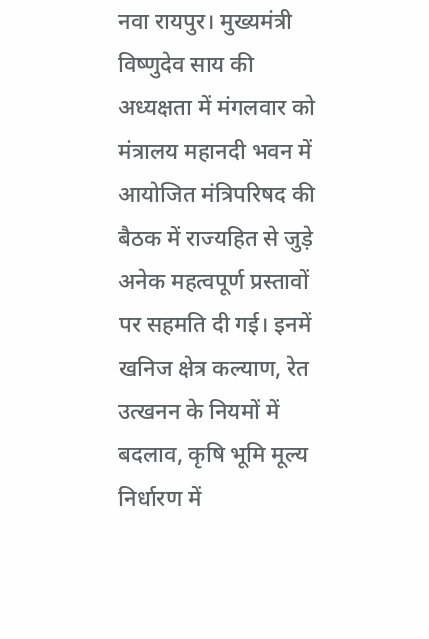नवा रायपुर। मुख्यमंत्री विष्णुदेव साय की अध्यक्षता में मंगलवार को मंत्रालय महानदी भवन में आयोजित मंत्रिपरिषद की बैठक में राज्यहित से जुड़े अनेक महत्वपूर्ण प्रस्तावों पर सहमति दी गई। इनमें खनिज क्षेत्र कल्याण, रेत उत्खनन के नियमों में बदलाव, कृषि भूमि मूल्य निर्धारण में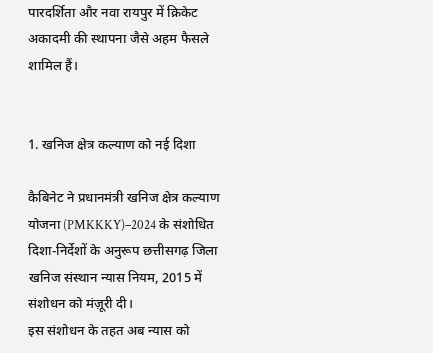पारदर्शिता और नवा रायपुर में क्रिकेट अकादमी की स्थापना जैसे अहम फैसले शामिल हैं।


1. खनिज क्षेत्र कल्याण को नई दिशा

कैबिनेट ने प्रधानमंत्री खनिज क्षेत्र कल्याण योजना (PMKKKY)–2024 के संशोधित दिशा-निर्देशों के अनुरूप छत्तीसगढ़ जिला खनिज संस्थान न्यास नियम, 2015 में संशोधन को मंज़ूरी दी।
इस संशोधन के तहत अब न्यास को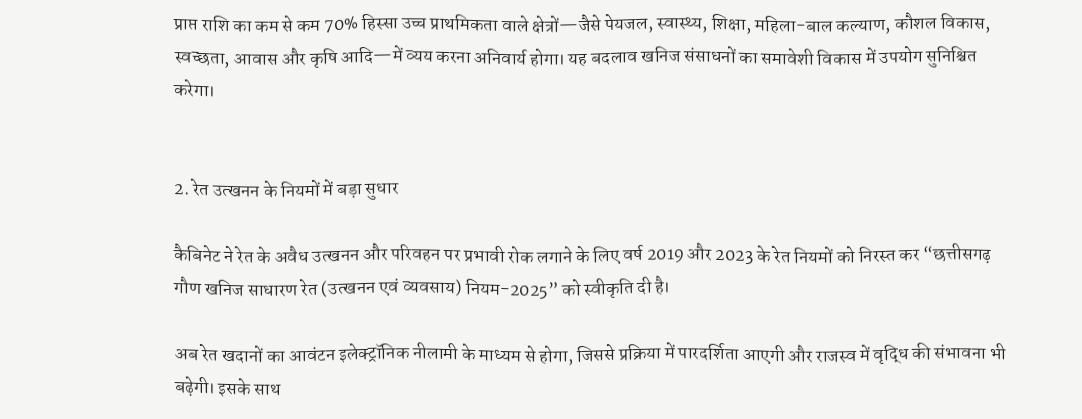प्राप्त राशि का कम से कम 70% हिस्सा उच्च प्राथमिकता वाले क्षेत्रों—जैसे पेयजल, स्वास्थ्य, शिक्षा, महिला-बाल कल्याण, कौशल विकास, स्वच्छता, आवास और कृषि आदि—में व्यय करना अनिवार्य होगा। यह बदलाव खनिज संसाधनों का समावेशी विकास में उपयोग सुनिश्चित करेगा।


2. रेत उत्खनन के नियमों में बड़ा सुधार

कैबिनेट ने रेत के अवैध उत्खनन और परिवहन पर प्रभावी रोक लगाने के लिए वर्ष 2019 और 2023 के रेत नियमों को निरस्त कर “छत्तीसगढ़ गौण खनिज साधारण रेत (उत्खनन एवं व्यवसाय) नियम-2025” को स्वीकृति दी है।

अब रेत खदानों का आवंटन इलेक्ट्रॉनिक नीलामी के माध्यम से होगा, जिससे प्रक्रिया में पारदर्शिता आएगी और राजस्व में वृद्धि की संभावना भी बढ़ेगी। इसके साथ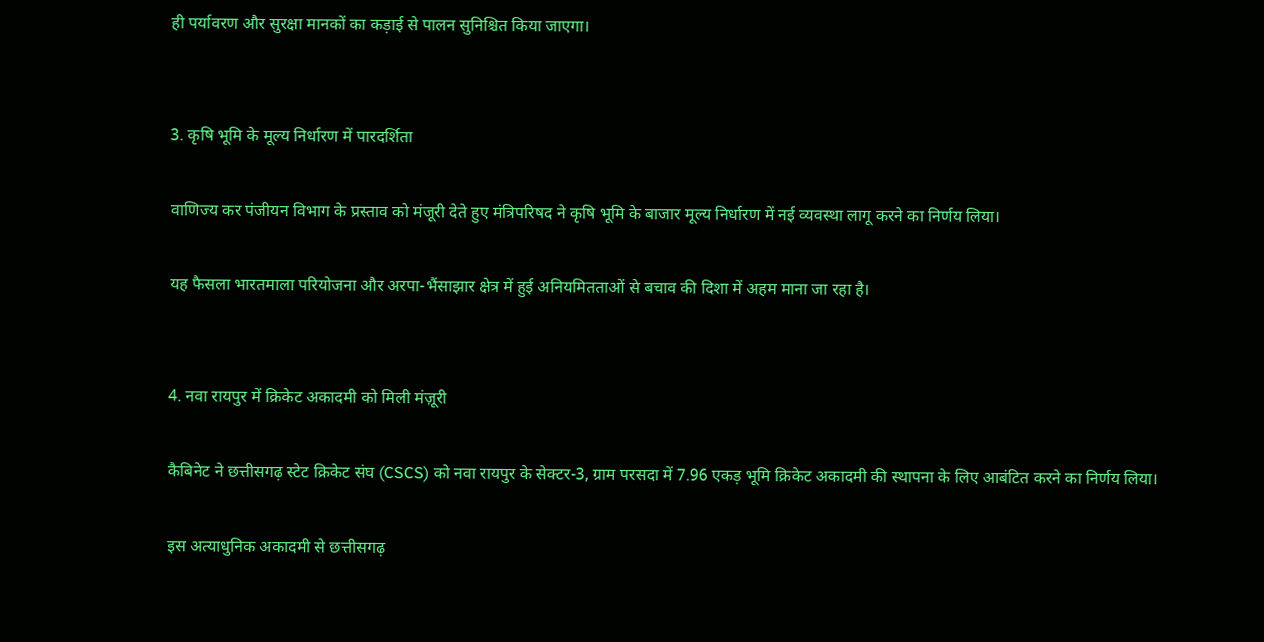ही पर्यावरण और सुरक्षा मानकों का कड़ाई से पालन सुनिश्चित किया जाएगा।


3. कृषि भूमि के मूल्य निर्धारण में पारदर्शिता

वाणिज्य कर पंजीयन विभाग के प्रस्ताव को मंजूरी देते हुए मंत्रिपरिषद ने कृषि भूमि के बाजार मूल्य निर्धारण में नई व्यवस्था लागू करने का निर्णय लिया।

यह फैसला भारतमाला परियोजना और अरपा-भैंसाझार क्षेत्र में हुई अनियमितताओं से बचाव की दिशा में अहम माना जा रहा है।


4. नवा रायपुर में क्रिकेट अकादमी को मिली मंज़ूरी

कैबिनेट ने छत्तीसगढ़ स्टेट क्रिकेट संघ (CSCS) को नवा रायपुर के सेक्टर-3, ग्राम परसदा में 7.96 एकड़ भूमि क्रिकेट अकादमी की स्थापना के लिए आबंटित करने का निर्णय लिया।

इस अत्याधुनिक अकादमी से छत्तीसगढ़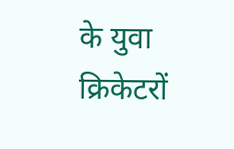के युवा क्रिकेटरों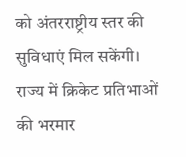को अंतरराष्ट्रीय स्तर की सुविधाएं मिल सकेंगी। राज्य में क्रिकेट प्रतिभाओं की भरमार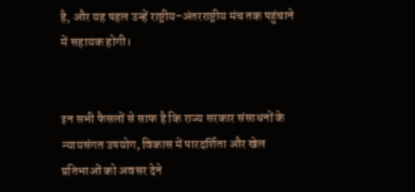है, और यह पहल उन्हें राष्ट्रीय-अंतरराष्ट्रीय मंच तक पहुंचाने में सहायक होगी।


इन सभी फैसलों से साफ है कि राज्य सरकार संसाधनों के न्यायसंगत उपयोग, विकास में पारदर्शिता और खेल प्रतिभाओं को अवसर देने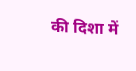की दिशा में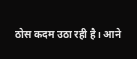ठोस कदम उठा रही है। आने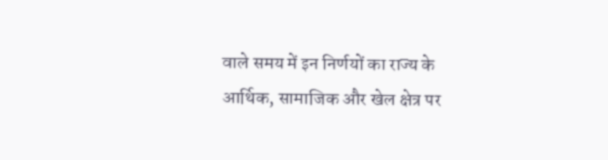वाले समय में इन निर्णयों का राज्य के आर्थिक, सामाजिक और खेल क्षेत्र पर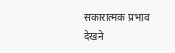सकारात्मक प्रभाव देखने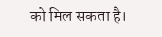को मिल सकता है।